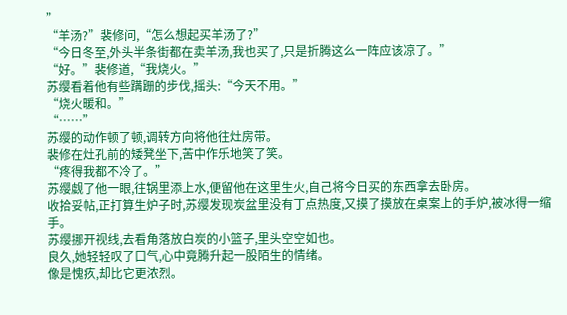”
“羊汤?”裴修问,“怎么想起买羊汤了?”
“今日冬至,外头半条街都在卖羊汤,我也买了,只是折腾这么一阵应该凉了。”
“好。”裴修道,“我烧火。”
苏缨看着他有些蹒跚的步伐,摇头:“今天不用。”
“烧火暖和。”
“……”
苏缨的动作顿了顿,调转方向将他往灶房带。
裴修在灶孔前的矮凳坐下,苦中作乐地笑了笑。
“疼得我都不冷了。”
苏缨觑了他一眼,往锅里添上水,便留他在这里生火,自己将今日买的东西拿去卧房。
收拾妥帖,正打算生炉子时,苏缨发现炭盆里没有丁点热度,又摸了摸放在桌案上的手炉,被冰得一缩手。
苏缨挪开视线,去看角落放白炭的小篮子,里头空空如也。
良久,她轻轻叹了口气,心中竟腾升起一股陌生的情绪。
像是愧疚,却比它更浓烈。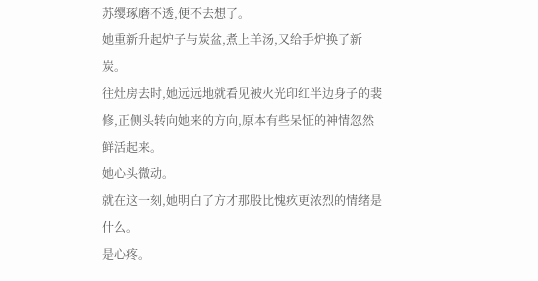苏缨琢磨不透,便不去想了。
她重新升起炉子与炭盆,煮上羊汤,又给手炉换了新炭。
往灶房去时,她远远地就看见被火光印红半边身子的裴修,正侧头转向她来的方向,原本有些呆怔的神情忽然鲜活起来。
她心头微动。
就在这一刻,她明白了方才那股比愧疚更浓烈的情绪是什么。
是心疼。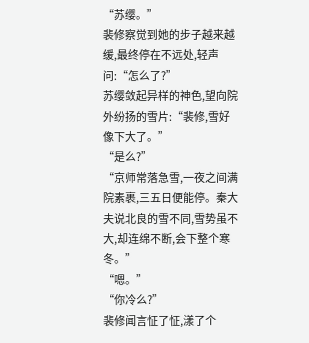“苏缨。”
裴修察觉到她的步子越来越缓,最终停在不远处,轻声问:“怎么了?”
苏缨敛起异样的神色,望向院外纷扬的雪片:“裴修,雪好像下大了。”
“是么?”
“京师常落急雪,一夜之间满院素裹,三五日便能停。秦大夫说北良的雪不同,雪势虽不大,却连绵不断,会下整个寒冬。”
“嗯。”
“你冷么?”
裴修闻言怔了怔,漾了个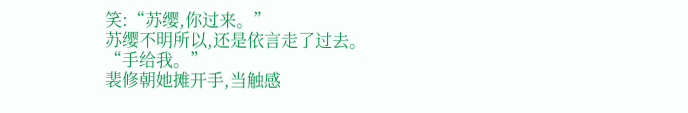笑:“苏缨,你过来。”
苏缨不明所以,还是依言走了过去。
“手给我。”
裴修朝她摊开手,当触感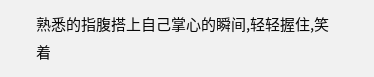熟悉的指腹搭上自己掌心的瞬间,轻轻握住,笑着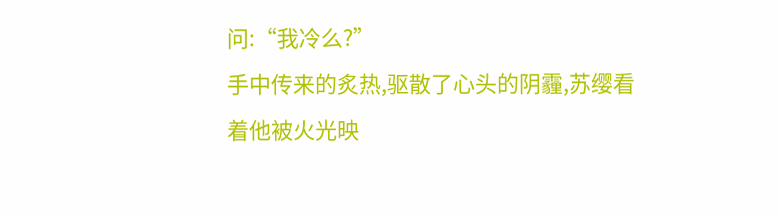问:“我冷么?”
手中传来的炙热,驱散了心头的阴霾,苏缨看着他被火光映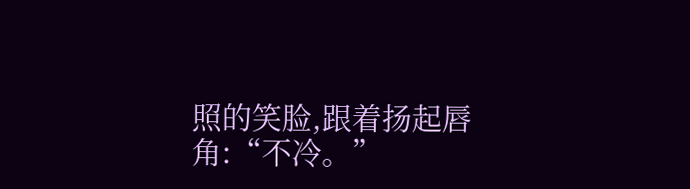照的笑脸,跟着扬起唇角:“不冷。”